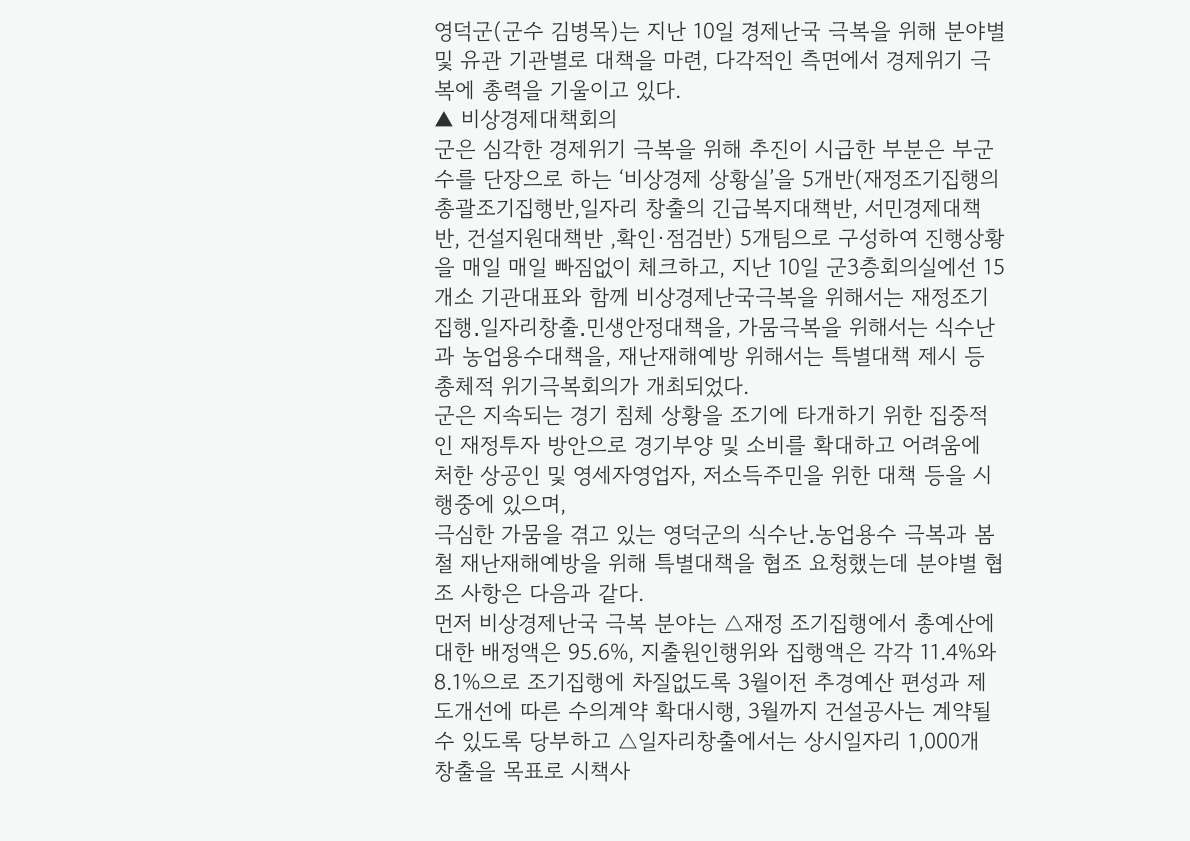영덕군(군수 김병목)는 지난 10일 경제난국 극복을 위해 분야별 및 유관 기관별로 대책을 마련, 다각적인 측면에서 경제위기 극복에 총력을 기울이고 있다.
▲ 비상경제대책회의
군은 심각한 경제위기 극복을 위해 추진이 시급한 부분은 부군수를 단장으로 하는 ‘비상경제 상황실’을 5개반(재정조기집행의 총괄조기집행반,일자리 창출의 긴급복지대책반, 서민경제대책반, 건설지원대책반 ,확인·점검반) 5개팀으로 구성하여 진행상황을 매일 매일 빠짐없이 체크하고, 지난 10일 군3층회의실에선 15개소 기관대표와 함께 비상경제난국극복을 위해서는 재정조기집행․일자리창출․민생안정대책을, 가뭄극복을 위해서는 식수난과 농업용수대책을, 재난재해예방 위해서는 특별대책 제시 등 총체적 위기극복회의가 개최되었다.
군은 지속되는 경기 침체 상황을 조기에 타개하기 위한 집중적인 재정투자 방안으로 경기부양 및 소비를 확대하고 어려움에 처한 상공인 및 영세자영업자, 저소득주민을 위한 대책 등을 시행중에 있으며,
극심한 가뭄을 겪고 있는 영덕군의 식수난․농업용수 극복과 봄철 재난재해예방을 위해 특별대책을 협조 요청했는데 분야별 협조 사항은 다음과 같다.
먼저 비상경제난국 극복 분야는 △재정 조기집행에서 총예산에 대한 배정액은 95.6%, 지출원인행위와 집행액은 각각 11.4%와 8.1%으로 조기집행에 차질없도록 3월이전 추경예산 편성과 제도개선에 따른 수의계약 확대시행, 3월까지 건설공사는 계약될수 있도록 당부하고 △일자리창출에서는 상시일자리 1,000개 창출을 목표로 시책사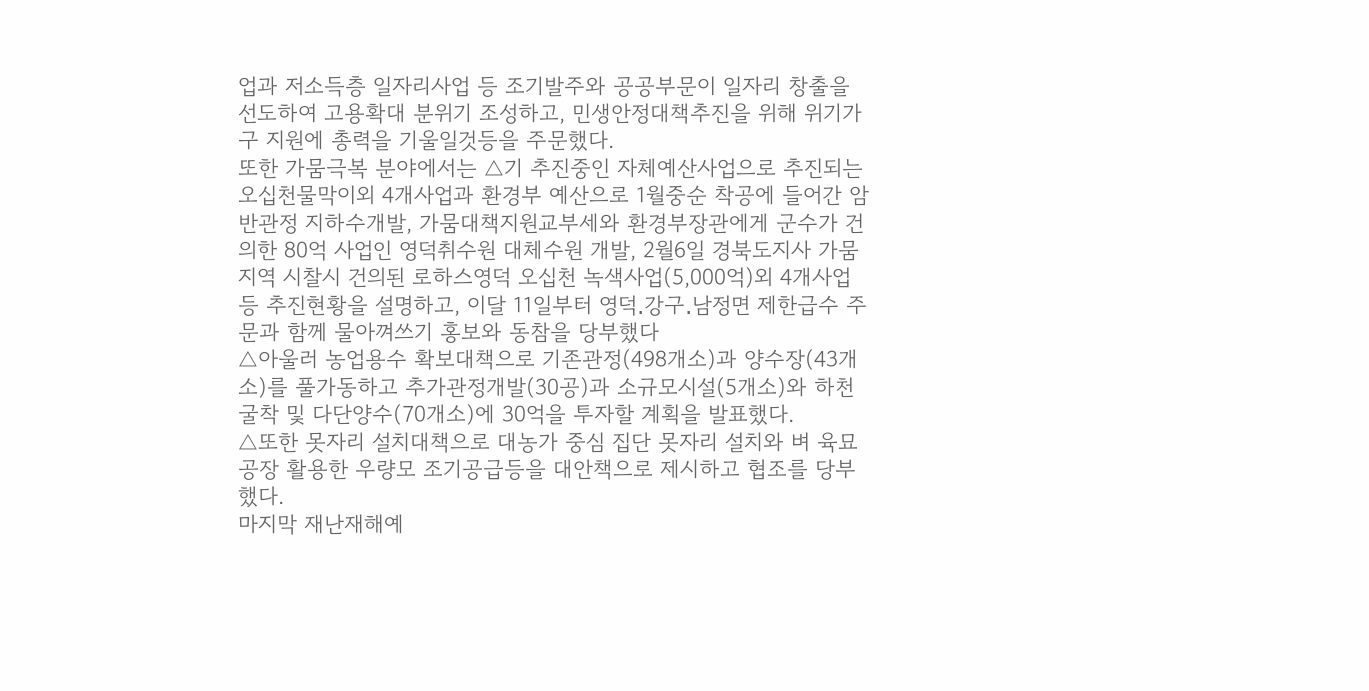업과 저소득층 일자리사업 등 조기발주와 공공부문이 일자리 창출을 선도하여 고용확대 분위기 조성하고, 민생안정대책추진을 위해 위기가구 지원에 총력을 기울일것등을 주문했다.
또한 가뭄극복 분야에서는 △기 추진중인 자체예산사업으로 추진되는 오십천물막이외 4개사업과 환경부 예산으로 1월중순 착공에 들어간 암반관정 지하수개발, 가뭄대책지원교부세와 환경부장관에게 군수가 건의한 80억 사업인 영덕취수원 대체수원 개발, 2월6일 경북도지사 가뭄지역 시찰시 건의된 로하스영덕 오십천 녹색사업(5,000억)외 4개사업 등 추진현황을 설명하고, 이달 11일부터 영덕․강구․남정면 제한급수 주문과 함께 물아껴쓰기 홍보와 동참을 당부했다
△아울러 농업용수 확보대책으로 기존관정(498개소)과 양수장(43개소)를 풀가동하고 추가관정개발(30공)과 소규모시설(5개소)와 하천굴착 및 다단양수(70개소)에 30억을 투자할 계획을 발표했다.
△또한 못자리 설치대책으로 대농가 중심 집단 못자리 설치와 벼 육묘공장 활용한 우량모 조기공급등을 대안책으로 제시하고 협조를 당부했다.
마지막 재난재해예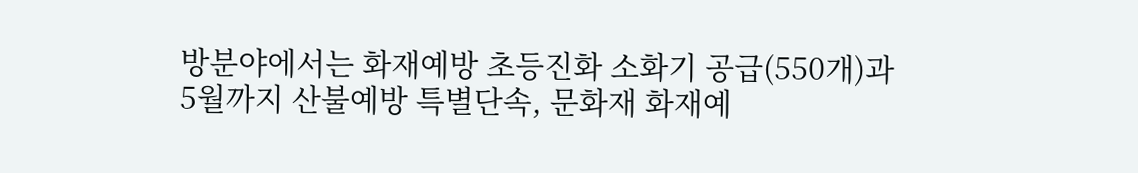방분야에서는 화재예방 초등진화 소화기 공급(550개)과 5월까지 산불예방 특별단속, 문화재 화재예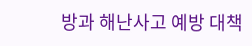방과 해난사고 예방 대책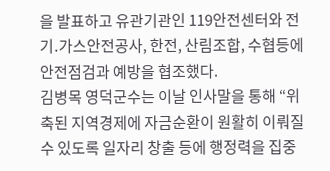을 발표하고 유관기관인 119안전센터와 전기․가스안전공사, 한전, 산림조합, 수협등에 안전점검과 예방을 협조했다.
김병목 영덕군수는 이날 인사말을 통해 “위축된 지역경제에 자금순환이 원활히 이뤄질수 있도록 일자리 창출 등에 행정력을 집중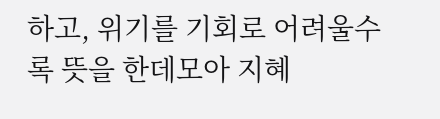하고, 위기를 기회로 어려울수록 뜻을 한데모아 지혜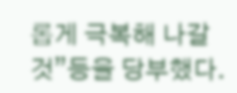롭게 극복해 나갈 것”등을 당부했다.